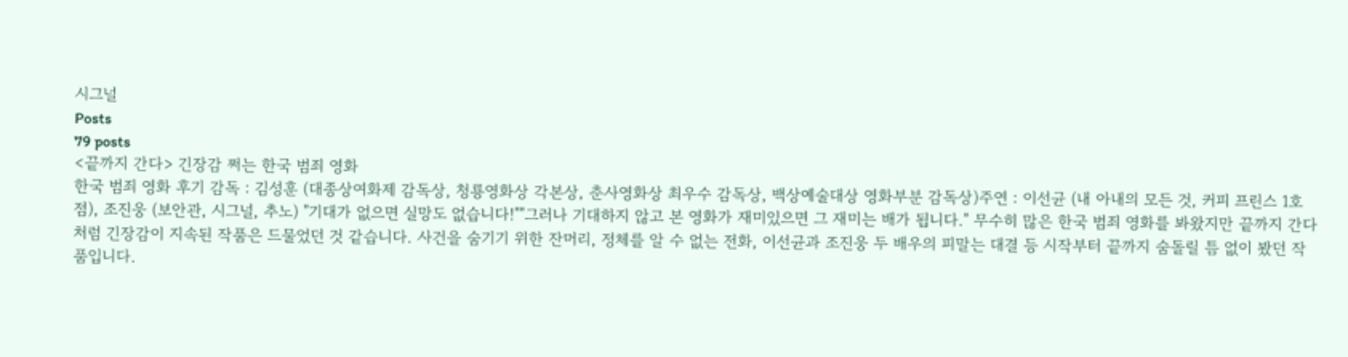시그널
Posts
79 posts
<끝까지 간다> 긴장감 쩌는 한국 범죄 영화
한국 범죄 영화 후기 감독 : 김성훈 (대종상여화제 감독상, 청룡영화상 각본상, 춘사영화상 최우수 감독상, 백상예술대상 영화부분 감독상)주연 : 이선균 (내 아내의 모든 것, 커피 프린스 1호점), 조진웅 (보안관, 시그널, 추노) "기대가 없으면 실망도 없습니다!""그러나 기대하지 않고 본 영화가 재미있으면 그 재미는 배가 됩니다." 무수히 많은 한국 범죄 영화를 봐왔지만 끝까지 간다처럼 긴장감이 지속된 작품은 드물었던 것 같습니다. 사건을 숨기기 위한 잔머리, 정체를 알 수 없는 전화, 이선균과 조진웅 두 배우의 피말는 대결 등 시작부터 끝까지 숨돌릴 틈 없이 봤던 작품입니다.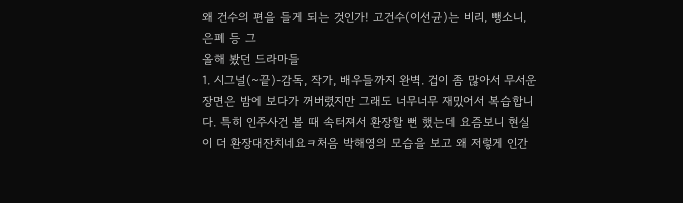왜 건수의 편을 들게 되는 것인가! 고건수(이선균)는 비리, 뺑소니, 은폐 등 그
올해 봤던 드라마들
1. 시그널(~끝)-감독, 작가, 배우들까지 완벽. 겁이 좀 많아서 무서운 장면은 밤에 보다가 꺼버렸지만 그래도 너무너무 재밌어서 복습합니다. 특히 인주사건 볼 때 속터져서 환장할 뻔 했는데 요즘보니 현실이 더 환장대잔치네요ㅋ처음 박해영의 모습을 보고 왜 저렇게 인간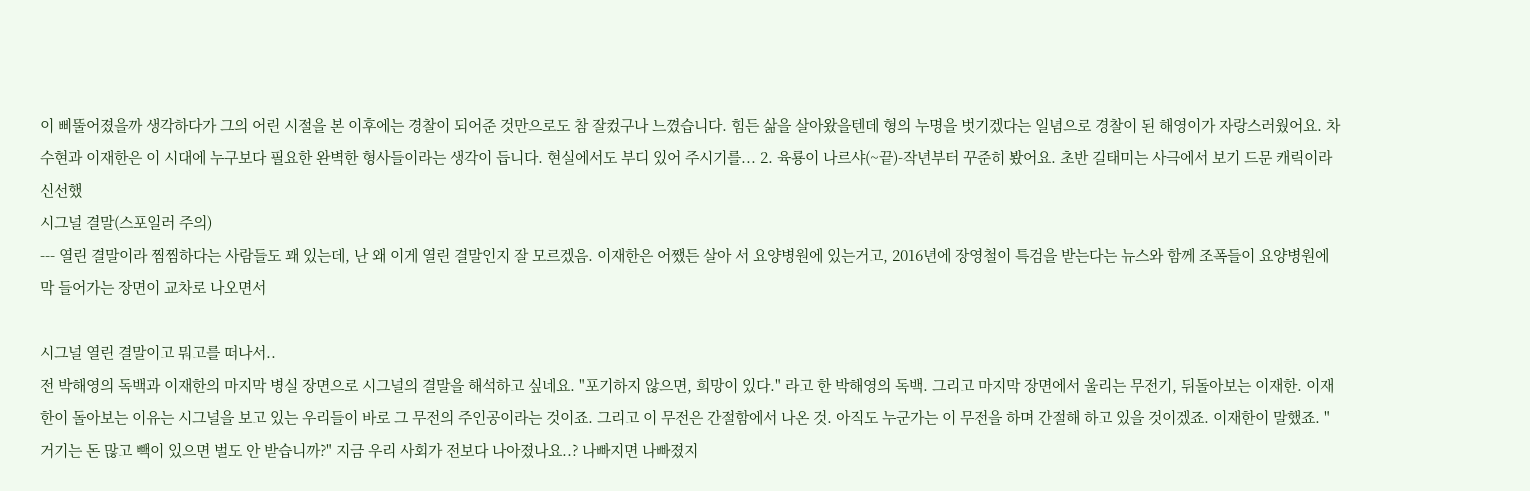이 삐뚤어졌을까 생각하다가 그의 어린 시절을 본 이후에는 경찰이 되어준 것만으로도 참 잘컸구나 느꼈습니다. 힘든 삶을 살아왔을텐데 형의 누명을 벗기겠다는 일념으로 경찰이 된 해영이가 자랑스러웠어요. 차수현과 이재한은 이 시대에 누구보다 필요한 완벽한 형사들이라는 생각이 듭니다. 현실에서도 부디 있어 주시기를... 2. 육룡이 나르샤(~끝)-작년부터 꾸준히 봤어요. 초반 길태미는 사극에서 보기 드문 캐릭이라 신선했
시그널 결말(스포일러 주의)
--- 열린 결말이라 찜찜하다는 사람들도 꽤 있는데, 난 왜 이게 열린 결말인지 잘 모르겠음. 이재한은 어쨌든 살아 서 요양병원에 있는거고, 2016년에 장영철이 특검을 받는다는 뉴스와 함께 조폭들이 요양병원에 막 들어가는 장면이 교차로 나오면서

시그널 열린 결말이고 뭐고를 떠나서..
전 박해영의 독백과 이재한의 마지막 병실 장면으로 시그널의 결말을 해석하고 싶네요. "포기하지 않으면, 희망이 있다." 라고 한 박해영의 독백. 그리고 마지막 장면에서 울리는 무전기, 뒤돌아보는 이재한. 이재한이 돌아보는 이유는 시그널을 보고 있는 우리들이 바로 그 무전의 주인공이라는 것이죠. 그리고 이 무전은 간절함에서 나온 것. 아직도 누군가는 이 무전을 하며 간절해 하고 있을 것이겠죠. 이재한이 말했죠. "거기는 돈 많고 빽이 있으면 벌도 안 받습니까?" 지금 우리 사회가 전보다 나아졌나요..? 나빠지면 나빠졌지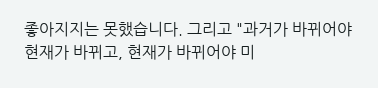좋아지지는 못했습니다. 그리고 "과거가 바뀌어야 현재가 바뀌고, 현재가 바뀌어야 미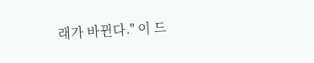래가 바뀐다." 이 드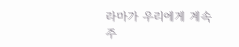라마가 우리에게 계속 주